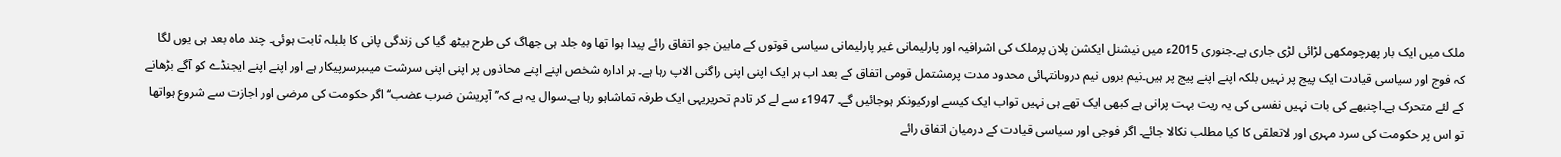ملک میں ایک بار پھرچومکھی لڑائی لڑی جاری ہے۔جنوری 2015ء میں نیشنل ایکشن پلان پرملک کی اشرافیہ اور پارلیمانی غیر پارلیمانی سیاسی قوتوں کے مابین جو اتفاق رائے پیدا ہوا تھا وہ جلد ہی جھاگ کی طرح بیٹھ گیا کی زندگی پانی کا بلبلہ ثابت ہوئی۔ چند ماہ بعد ہی یوں لگا کہ فوج اور سیاسی قیادت ایک پیج پر نہیں بلکہ اپنے اپنے پیج پر ہیں۔نیم بروں نیم دروںانتہائی محدود مدت پرمشتمل قومی اتفاق کے بعد اب ہر ایک اپنی اپنی راگنی الاپ رہا ہے۔ ہر ادارہ شخص اپنے اپنے محاذوں پر اپنی اپنی سرشت میںبرسرپیکار ہے اور اپنے اپنے ایجنڈے کو آگے بڑھانے کے لئے متحرک ہے۔اچنبھے کی بات نہیں نفسی کی یہ ریت بہت پرانی ہے کبھی ایک تھے ہی نہیں تواب ایک کیسے اورکیونکر ہوجائیں گے۔ 1947ء سے لے کر تادم تحریریہی ایک طرفہ تماشاہو رہا ہے۔سوال یہ ہے کہ’’ آپریشن ضرب عضب‘‘ اگر حکومت کی مرضی اور اجازت سے شروع ہواتھا تو اس پر حکومت کی سرد مہری اور لاتعلقی کا کیا مطلب نکالا جائے۔ اگر فوجی اور سیاسی قیادت کے درمیان اتفاق رائے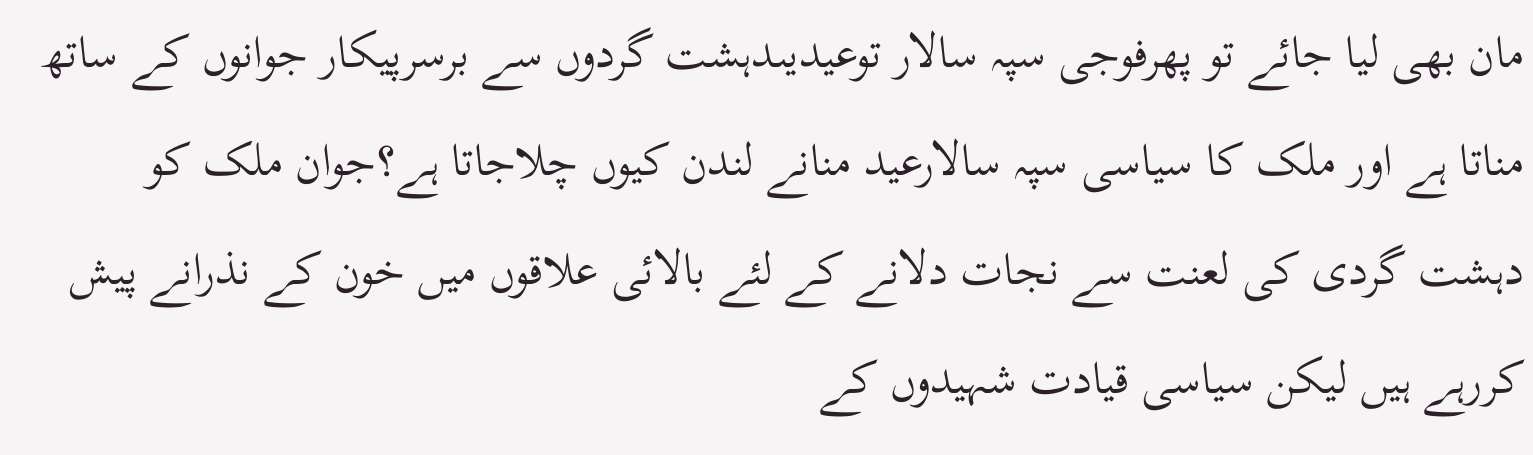مان بھی لیا جائے تو پھرفوجی سپہ سالار توعیدیںدہشت گردوں سے برسرپیکار جوانوں کے ساتھ مناتا ہے اور ملک کا سیاسی سپہ سالارعید منانے لندن کیوں چلاجاتا ہے؟جوان ملک کو دہشت گردی کی لعنت سے نجات دلانے کے لئے بالائی علاقوں میں خون کے نذرانے پیش کررہے ہیں لیکن سیاسی قیادت شہیدوں کے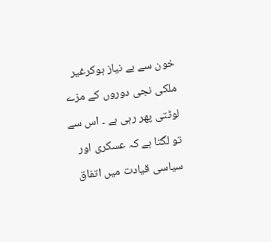خون سے بے نیاز ہوکرغیر ملکی نجی دوروں کے مزے لوٹتی پھر رہی ہے ۔ اس سے تو لگتا ہے کہ عسکری اور سیاسی قیادت میں اتفاق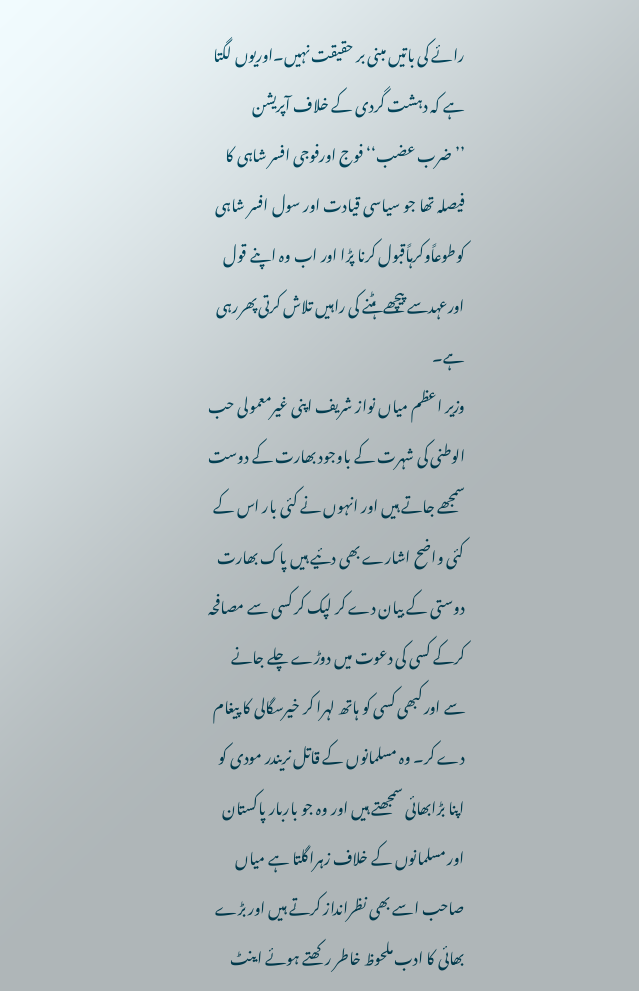رائے کی باتیں مبنی بر حقیقت نہیں۔اوریوں لگتا ہے کہ دہشت گردی کے خلاف آپریشن ’’ضرب عضب‘‘ فوج اورفوجی افسر شاہی کا فیصلہ تھا جو سیاسی قیادت اور سول افسر شاہی کوطوعاًوکرہاًقبول کرنا پڑا اور اب وہ اپنے قول اورعہدسے پیچھے ہٹنے کی راہیں تلاش کرتی پھررہی ہے۔
وزیر اعظم میاں نواز شریف اپنی غیرمعمولی حب الوطنی کی شہرت کے باوجود بھارت کے دوست سمجھے جاتے ہیں اور انہوں نے کئی بار اس کے کئی واضح اشارے بھی دئیے ہیں پاک بھارت دوستی کے بیان دے کر لپک کر کسی سے مصافحہ کرکے کسی کی دعوت میں دوڑے چلے جانے سے اور کبھی کسی کو ہاتھ لہرا کر خیرسگالی کا پیغام دے کر۔ وہ مسلمانوں کے قاتل نریندر مودی کو اپنا بڑابھائی سمجھتے ہیں اور وہ جو باربار پاکستان اور مسلمانوں کے خلاف زہراگلتا ہے میاں صاحب اسے بھی نظرانداز کرتے ہیں اور بڑے بھائی کا ادب ملحوظ خاطر رکھتے ہوئے اینٹ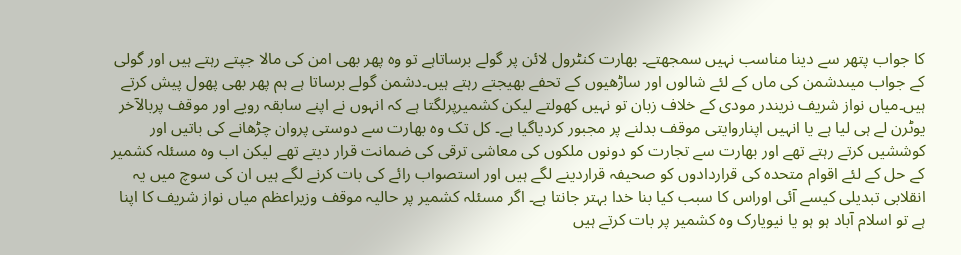کا جواب پتھر سے دینا مناسب نہیں سمجھتے۔ بھارت کنٹرول لائن پر گولے برساتاہے تو وہ پھر بھی امن کی مالا جپتے رہتے ہیں اور گولی کے جواب میںدشمن کی ماں کے لئے شالوں اور ساڑھیوں کے تحفے بھیجتے رہتے ہیں۔دشمن گولے برساتا ہے ہم پھر بھی پھول پیش کرتے ہیں۔میاں نواز شریف نریندر مودی کے خلاف زبان تو نہیں کھولتے لیکن کشمیرپرلگتا ہے کہ انہوں نے اپنے سابقہ رویے اور موقف پربالآخر یوٹرن لے ہی لیا ہے یا انہیں اپناروایتی موقف بدلنے پر مجبور کردیاگیا ہے۔ کل تک وہ بھارت سے دوستی پروان چڑھانے کی باتیں اور کوششیں کرتے رہتے تھے اور بھارت سے تجارت کو دونوں ملکوں کی معاشی ترقی کی ضمانت قرار دیتے تھے لیکن اب وہ مسئلہ کشمیر کے حل کے لئے اقوام متحدہ کی قراردادوں کو صحیفہ قراردینے لگے ہیں اور استصواب رائے کی بات کرنے لگے ہیں ان کی سوچ میں یہ انقلابی تبدیلی کیسے آئی اوراس کا سبب کیا بنا خدا بہتر جانتا ہے۔ اگر مسئلہ کشمیر پر حالیہ موقف وزیراعظم میاں نواز شریف کا اپنا ہے تو اسلام آباد ہو ہو یا نیویارک وہ کشمیر پر بات کرتے ہیں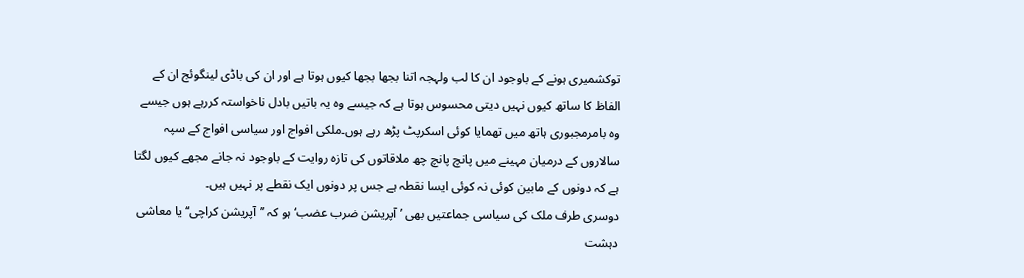توکشمیری ہونے کے باوجود ان کا لب ولہجہ اتنا بجھا بجھا کیوں ہوتا ہے اور ان کی باڈی لینگوئج ان کے الفاظ کا ساتھ کیوں نہیں دیتی محسوس ہوتا ہے کہ جیسے وہ یہ باتیں بادل ناخواستہ کررہے ہوں جیسے وہ بامرمجبوری ہاتھ میں تھمایا کوئی اسکرپٹ پڑھ رہے ہوں۔ملکی افواج اور سیاسی افواج کے سپہ سالاروں کے درمیان مہینے میں پانچ پانچ چھ ملاقاتوں کی تازہ روایت کے باوجود نہ جانے مجھے کیوں لگتا ہے کہ دونوں کے مابین کوئی نہ کوئی ایسا نقطہ ہے جس پر دونوں ایک نقطے پر نہیں ہیں۔
دوسری طرف ملک کی سیاسی جماعتیں بھی ’آپریشن ضرب عضب‘ ہو کہ ’’آپریشن کراچی‘‘یا معاشی دہشت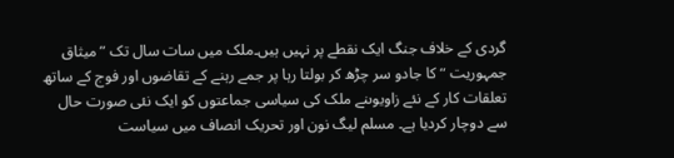گردی کے خلاف جنگ ایک نقطے پر نہیں ہیں۔ملک میں سات سال تک ’’میثاق جمہوریت ‘‘ کا جادو سر چڑھ کر بولتا رہا پر جمے رہنے کے تقاضوں اور فوج کے ساتھ تعلقات کار کے نئے زاویوںنے ملک کی سیاسی جماعتوں کو ایک نئی صورت حال سے دوچار کردیا ہے۔ مسلم لیگ نون اور تحریک انصاف میں سیاست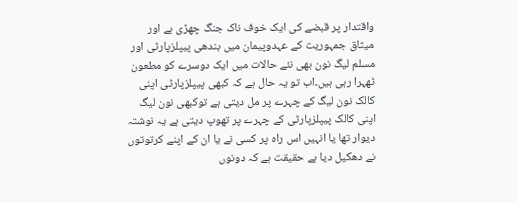واقتدار پر قبضے کی ایک خوف ناک جنگ چھڑی ہے اور میثاق جمہوریت کے عہدوپیمان میں بندھی پیپلزپارٹی اور مسلم لیگ نون بھی نئے حالات میں ایک دوسرے کو مطعون ٹھہرا رہی ہیں۔اب تو یہ حال ہے کہ کبھی پیپلزپارٹی اپنی کالک نون لیگ کے چہرے پر مل دیتی ہے توکبھی نون لیگ اپنی کالک پیپلزپارٹی کے چہرے پر تھوپ دیتی ہے یہ نوشتہ دیوار تھا یا انہیں اس راہ پر کسی نے یا ان کے اپنے کرتوتوں نے دھکیل دیا ہے حقیقت ہے کہ دونوں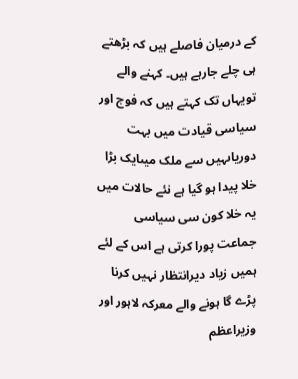کے درمیان فاصلے ہیں کہ بڑھتے ہی چلے جارہے ہیں۔ کہنے والے تویہاں تک کہتے ہیں کہ فوج اور سیاسی قیادت میں بہت دوریاںہیں سے ملک میںایک بڑا خلا پیدا ہو گیا ہے نئے حالات میں یہ خلا کون سی سیاسی جماعت پورا کرتی ہے اس کے لئے ہمیں زیاد دیرانتظار نہیں کرنا پڑے گا ہونے والے معرکہ لاہور اور وزیراعظم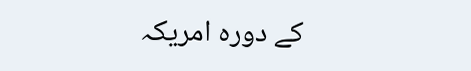کے دورہ امریکہ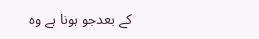کے بعدجو ہونا ہے وہ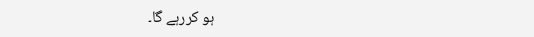ہو کررہے گا۔